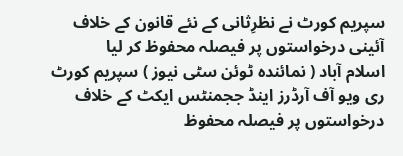سپریم کورٹ نے نظرِثانی کے نئے قانون کے خلاف آئینی درخواستوں پر فیصلہ محفوظ کر لیا
اسلام آباد ( نمائندہ ٹوئن سٹی نیوز ) سپریم کورٹ ری ویو آف آرڈرز اینڈ ججمنٹس ایکٹ کے خلاف درخواستوں پر فیصلہ محفوظ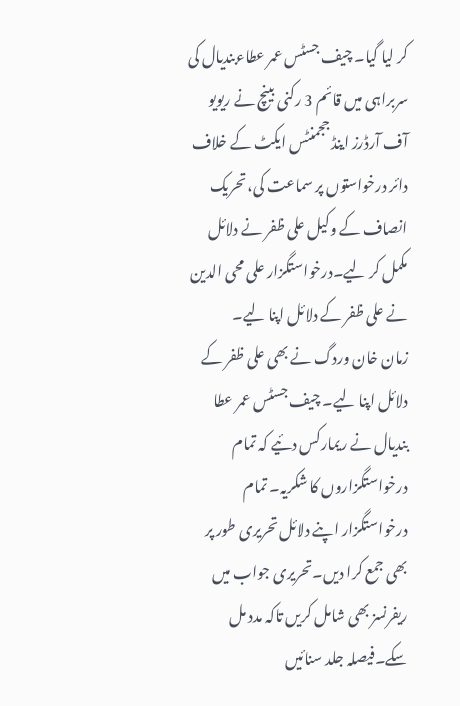کر لیا گیا۔ چیف جسٹس عمر عطاءبندیال کی سربراہی میں قائم 3 رکنی بینچ نے ریویو آف آرڈرز اینڈ ججمنٹس ایکٹ کے خلاف دائر درخواستوں پر سماعت کی، تحریک انصاف کے وکیل علی ظفر نے دلائل مکمل کر لیے۔درخواستگزار علی محی الدین نے علی ظفر کے دلائل اپنا لیے۔
زمان خان وردگ نے بھی علی ظفر کے دلائل اپنا لیے۔ چیف جسٹس عمر عطا بندیال نے ریمارکس دئیے کہ تمام درخواستگزاروں کا شکریہ۔ تمام درخواستگزار اپنے دلائل تحریری طور پر بھی جمع کرا دیں۔تحریری جواب میں ریفرنسز بھی شامل کریں تاکہ مدد مل سکے۔فیصلہ جلد سنائیں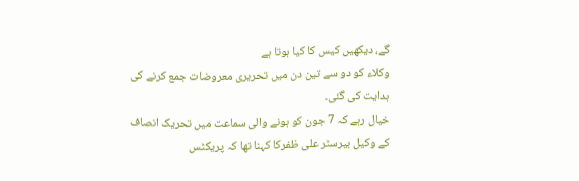گے، دیکھیں کیس کا کیا ہوتا ہے
وکلاء کو دو سے تین دن میں تحریری معروضات جمع کرنے کی ہدایت کی گئی۔
خیال رہے کہ 7 جون کو ہونے والی سماعت میں تحریک انصاف کے وکیل بیرسٹر علی ظفرکا کہنا تھا کہ پریکٹس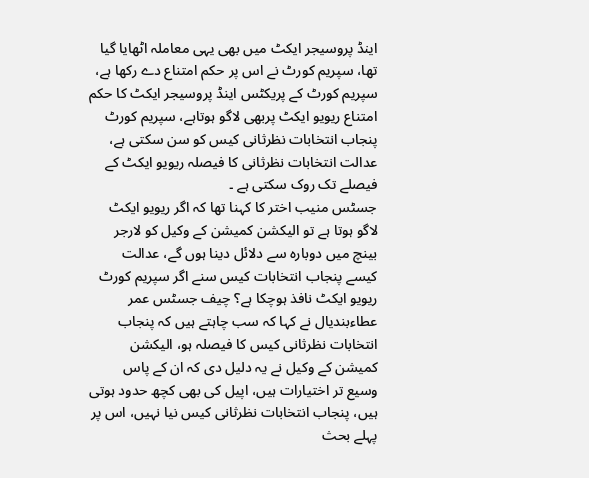اینڈ پروسیجر ایکٹ میں بھی یہی معاملہ اٹھایا گیا تھا، سپریم کورٹ نے اس پر حکم امتناع دے رکھا ہے، سپریم کورٹ کے پریکٹس اینڈ پروسیجر ایکٹ کا حکم امتناع ریویو ایکٹ پربھی لاگو ہوتاہے، سپریم کورٹ پنجاب انتخابات نظرثانی کیس کو سن سکتی ہے، عدالت انتخابات نظرثانی کا فیصلہ ریویو ایکٹ کے فیصلے تک روک سکتی ہے ۔
جسٹس منیب اختر کا کہنا تھا کہ اگر ریویو ایکٹ لاگو ہوتا ہے تو الیکشن کمیشن کے وکیل کو لارجر بینچ میں دوبارہ سے دلائل دینا ہوں گے، عدالت کیسے پنجاب انتخابات کیس سنے اگر سپریم کورٹ ریویو ایکٹ نافذ ہوچکا ہے؟ چیف جسٹس عمر عطاءبندیال نے کہا کہ سب چاہتے ہیں کہ پنجاب انتخابات نظرثانی کیس کا فیصلہ ہو، الیکشن کمیشن کے وکیل نے یہ دلیل دی کہ ان کے پاس وسیع تر اختیارات ہیں، اپیل کی بھی کچھ حدود ہوتی ہیں، پنجاب انتخابات نظرثانی کیس نیا نہیں، اس پر پہلے بحث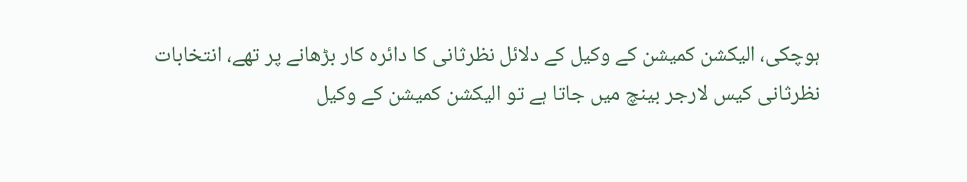ہوچکی، الیکشن کمیشن کے وکیل کے دلائل نظرثانی کا دائرہ کار بڑھانے پر تھے، انتخابات نظرثانی کیس لارجر بینچ میں جاتا ہے تو الیکشن کمیشن کے وکیل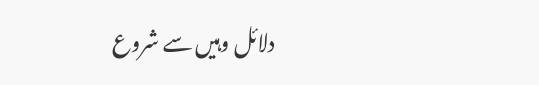دلائل وہیں سے شروع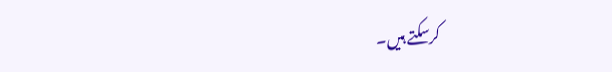کرسکتے ہیں۔